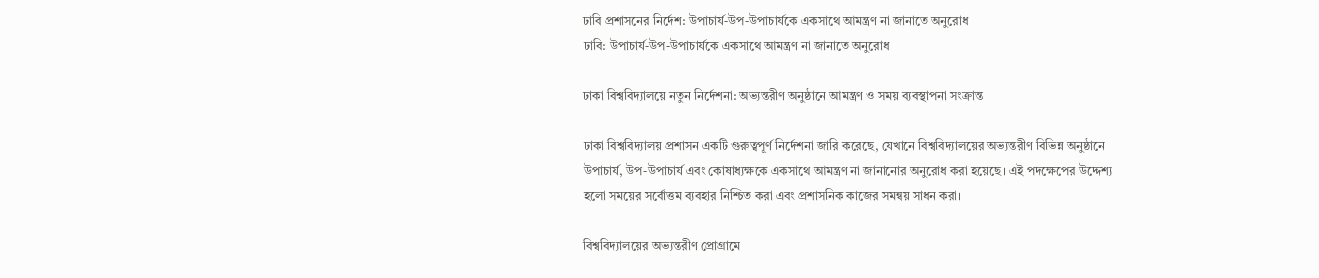ঢাবি প্রশাসনের নির্দেশ: উপাচার্য-উপ-উপাচার্যকে একসাথে আমন্ত্রণ না জানাতে অনুরোধ
ঢাবি: উপাচার্য-উপ-উপাচার্যকে একসাথে আমন্ত্রণ না জানাতে অনুরোধ

ঢাকা বিশ্ববিদ্যালয়ে নতুন নির্দেশনা: অভ্যন্তরীণ অনুষ্ঠানে আমন্ত্রণ ও সময় ব্যবস্থাপনা সংক্রান্ত

ঢাকা বিশ্ববিদ্যালয় প্রশাসন একটি গুরুত্বপূর্ণ নির্দেশনা জারি করেছে, যেখানে বিশ্ববিদ্যালয়ের অভ্যন্তরীণ বিভিন্ন অনুষ্ঠানে উপাচার্য, উপ-উপাচার্য এবং কোষাধ্যক্ষকে একসাথে আমন্ত্রণ না জানানোর অনুরোধ করা হয়েছে। এই পদক্ষেপের উদ্দেশ্য হলো সময়ের সর্বোত্তম ব্যবহার নিশ্চিত করা এবং প্রশাসনিক কাজের সমন্বয় সাধন করা।

বিশ্ববিদ্যালয়ের অভ্যন্তরীণ প্রোগ্রামে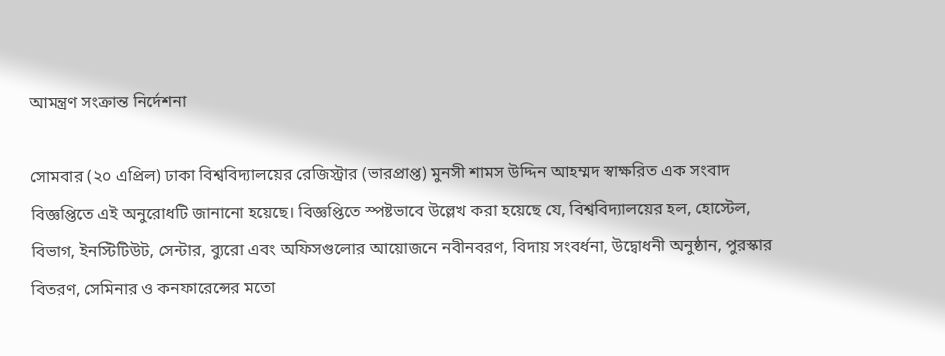আমন্ত্রণ সংক্রান্ত নির্দেশনা

সোমবার (২০ এপ্রিল) ঢাকা বিশ্ববিদ্যালয়ের রেজিস্ট্রার (ভারপ্রাপ্ত) মুনসী শামস উদ্দিন আহম্মদ স্বাক্ষরিত এক সংবাদ বিজ্ঞপ্তিতে এই অনুরোধটি জানানো হয়েছে। বিজ্ঞপ্তিতে স্পষ্টভাবে উল্লেখ করা হয়েছে যে, বিশ্ববিদ্যালয়ের হল, হোস্টেল, বিভাগ, ইনস্টিটিউট, সেন্টার, ব্যুরো এবং অফিসগুলোর আয়োজনে নবীনবরণ, বিদায় সংবর্ধনা, উদ্বোধনী অনুষ্ঠান, পুরস্কার বিতরণ, সেমিনার ও কনফারেন্সের মতো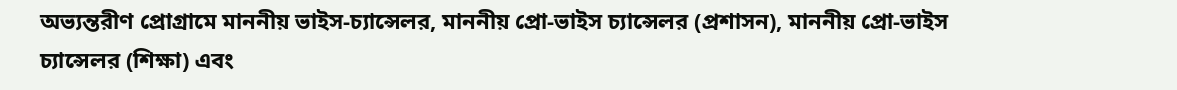অভ্যন্তরীণ প্রোগ্রামে মাননীয় ভাইস-চ্যান্সেলর, মাননীয় প্রো-ভাইস চ্যান্সেলর (প্রশাসন), মাননীয় প্রো-ভাইস চ্যান্সেলর (শিক্ষা) এবং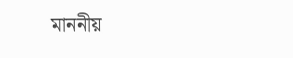মাননীয়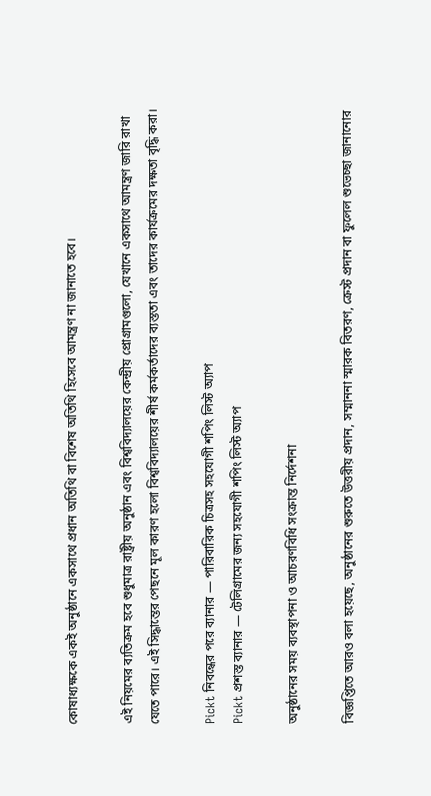কোষাধ্যক্ষকে একই অনুষ্ঠানে একসাথে প্রধান অতিথি বা বিশেষ অতিথি হিসেবে আমন্ত্রণ না জানাতে হবে।

এই নিয়মের ব্যতিক্রম হবে শুধুমাত্র রাষ্ট্রীয় অনুষ্ঠান এবং বিশ্ববিদ্যালয়ের কেন্দ্রীয় প্রোগ্রামগুলো, যেখানে একসাথে আমন্ত্রণ জারি রাখা যেতে পারে। এই সিদ্ধান্তের পেছনে মূল কারণ হলো বিশ্ববিদ্যালয়ের শীর্ষ কর্মকর্তাদের ব্যস্ততা এবং তাদের কার্যক্রমের দক্ষতা বৃদ্ধি করা।

Pickt নিবন্ধের পরে ব্যানার — পারিবারিক চিত্রসহ সহযোগী শপিং লিস্ট অ্যাপ
Pickt প্রশস্ত ব্যানার — টেলিগ্রামের জন্য সহযোগী শপিং লিস্ট অ্যাপ

অনুষ্ঠানের সময় ব্যবস্থাপনা ও আচরণবিধি সংক্রান্ত নির্দেশনা

বিজ্ঞপ্তিতে আরও বলা হয়েছে, অনুষ্ঠানের শুরুতে উত্তরীয় প্রদান, সম্মাননা স্মারক বিতরণ, ক্রেস্ট প্রদান বা ফুলেল শুভেচ্ছা জানানোর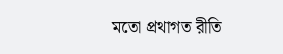মতো প্রথাগত রীতি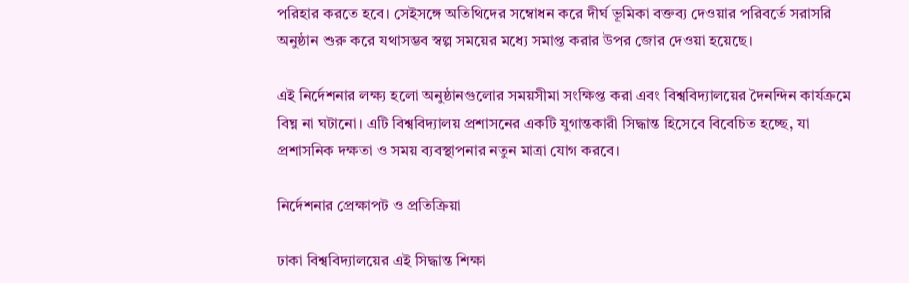পরিহার করতে হবে। সেইসঙ্গে অতিথিদের সম্বোধন করে দীর্ঘ ভূমিকা বক্তব্য দেওয়ার পরিবর্তে সরাসরি অনুষ্ঠান শুরু করে যথাসম্ভব স্বল্প সময়ের মধ্যে সমাপ্ত করার উপর জোর দেওয়া হয়েছে।

এই নির্দেশনার লক্ষ্য হলো অনুষ্ঠানগুলোর সময়সীমা সংক্ষিপ্ত করা এবং বিশ্ববিদ্যালয়ের দৈনন্দিন কার্যক্রমে বিঘ্ন না ঘটানো। এটি বিশ্ববিদ্যালয় প্রশাসনের একটি যুগান্তকারী সিদ্ধান্ত হিসেবে বিবেচিত হচ্ছে, যা প্রশাসনিক দক্ষতা ও সময় ব্যবস্থাপনার নতুন মাত্রা যোগ করবে।

নির্দেশনার প্রেক্ষাপট ও প্রতিক্রিয়া

ঢাকা বিশ্ববিদ্যালয়ের এই সিদ্ধান্ত শিক্ষা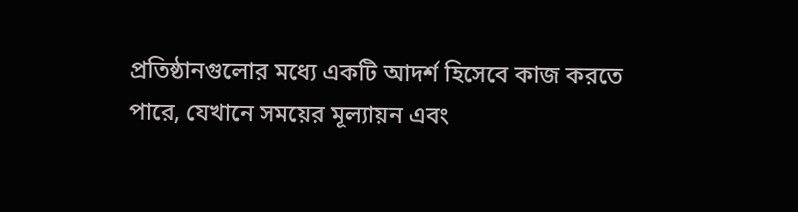প্রতিষ্ঠানগুলোর মধ্যে একটি আদর্শ হিসেবে কাজ করতে পারে, যেখানে সময়ের মূল্যায়ন এবং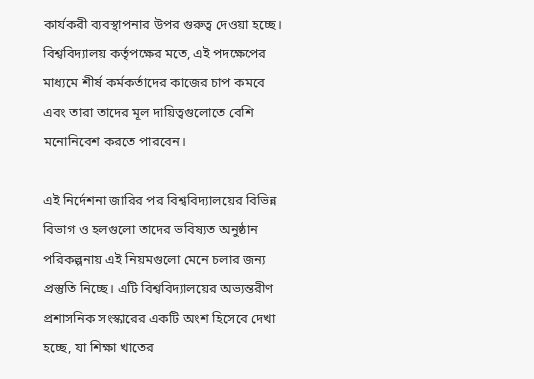কার্যকরী ব্যবস্থাপনার উপর গুরুত্ব দেওয়া হচ্ছে। বিশ্ববিদ্যালয় কর্তৃপক্ষের মতে, এই পদক্ষেপের মাধ্যমে শীর্ষ কর্মকর্তাদের কাজের চাপ কমবে এবং তারা তাদের মূল দায়িত্বগুলোতে বেশি মনোনিবেশ করতে পারবেন।

এই নির্দেশনা জারির পর বিশ্ববিদ্যালয়ের বিভিন্ন বিভাগ ও হলগুলো তাদের ভবিষ্যত অনুষ্ঠান পরিকল্পনায় এই নিয়মগুলো মেনে চলার জন্য প্রস্তুতি নিচ্ছে। এটি বিশ্ববিদ্যালয়ের অভ্যন্তরীণ প্রশাসনিক সংস্কারের একটি অংশ হিসেবে দেখা হচ্ছে, যা শিক্ষা খাতের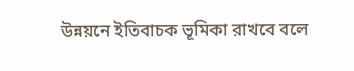উন্নয়নে ইতিবাচক ভূমিকা রাখবে বলে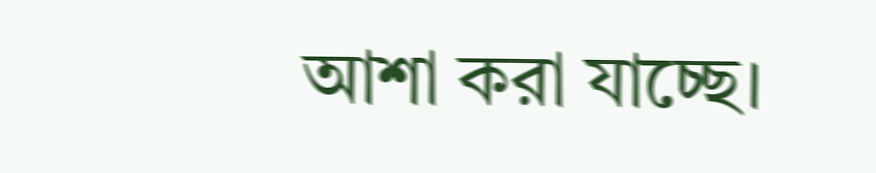আশা করা যাচ্ছে।